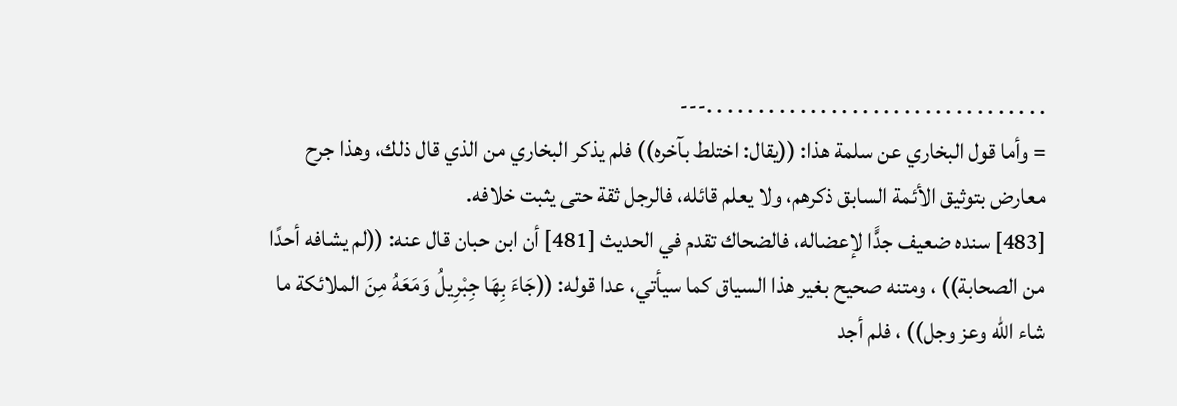. . . . . . . . . . . . . . . . . . . . . . . . . . . . . . . . .---
= وأما قول البخاري عن سلمة هذا: ((يقال: اختلط بآخره)) فلم يذكر البخاري من الذي قال ذلك، وهذا جرح معارض بتوثيق الأئمة السابق ذكرهم، ولا يعلم قائله، فالرجل ثقة حتى يثبت خلافه.
[483] سنده ضعيف جدًّا لإعضاله، فالضحاك تقدم في الحديث [481] أن ابن حبان قال عنه: ((لم يشافه أحدًا من الصحابة)) ، ومتنه صحيح بغير هذا السياق كما سيأتي، عدا قوله: ((جَاءَ بِهَا جِبْرِيلُ وَمَعَهُ مِنَ الملائكة ما شاء الله وعز وجل)) ، فلم أجد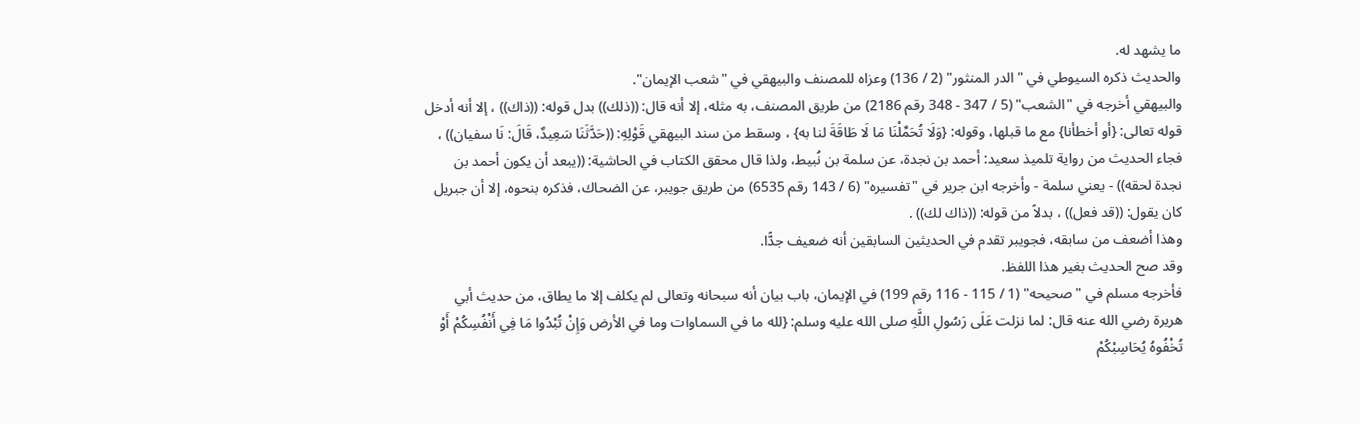ما يشهد له.
والحديث ذكره السيوطي في "الدر المنثور" (2 / 136) وعزاه للمصنف والبيهقي في "شعب الإيمان".
والبيهقي أخرجه في "الشعب" (5 / 347 - 348 رقم 2186) من طريق المصنف، به مثله، إلا أنه قال: ((ذلك)) بدل قوله: ((ذاك)) ، إلا أنه أدخل قوله تعالى: {أو أخطأنا} مع ما قبلها، وقوله: {وَلَا تُحَمِّلْنَا مَا لَا طَاقَةَ لنا به} ، وسقط من سند البيهقي قَوْلِهِ: ((حَدَّثَنَا سَعِيدٌ، قَالَ: نَا سفيان)) ، فجاء الحديث من رواية تلميذ سعيد: أحمد بن نجدة، عن سلمة بن نُبيط، ولذا قال محقق الكتاب في الحاشية: ((يبعد أن يكون أحمد بن نجدة لحقه)) - يعني سلمة - وأخرجه ابن جرير في "تفسيره" (6 / 143 رقم 6535) من طريق جويبر، عن الضحاك، فذكره بنحوه، إلا أن جبريل كان يقول: ((قد فعل)) ، بدلاً من قوله: ((ذاك لك)) .
وهذا أضعف من سابقه، فجويبر تقدم في الحديثين السابقين أنه ضعيف جدًّا.
وقد صح الحديث بغير هذا اللفظ.
فأخرجه مسلم في "صحيحه" (1 / 115 - 116 رقم 199) في الإيمان، باب بيان أنه سبحانه وتعالى لم يكلف إلا ما يطاق، من حديث أبي هريرة رضي الله عنه قال: لما نزلت عَلَى رَسُولِ اللَّهِ صلى الله عليه وسلم: {لله ما في السماوات وما في الأرض وَإِنْ تُبْدُوا مَا فِي أَنْفُسِكُمْ أَوْ تُخْفُوهُ يُحَاسِبْكُمْ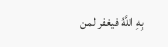بِهِ اللَّهُ فيغفر لمن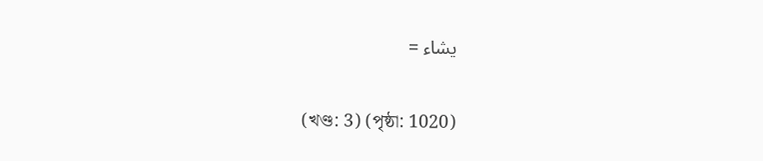يشاء =

(খণ্ড: 3) (পৃষ্ঠা: 1020)